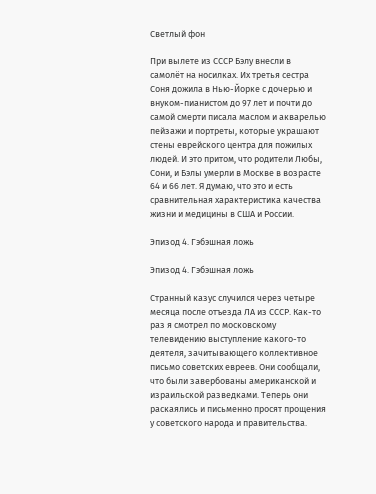Светлый фон

При вылете из СССР Бэлу внесли в самолёт на носилках. Их третья сестра Соня дожила в Нью-Йорке с дочерью и внуком-пианистом до 97 лет и почти до самой смерти писала маслом и акварелью пейзажи и портреты, которые украшают стены еврейского центра для пожилых людей. И это притом, что родители Любы, Сони, и Бэлы умерли в Москве в возрасте 64 и 66 лет. Я думаю, что это и есть сравнительная характеристика качества жизни и медицины в США и России.

Эпизод 4. Гэбэшная ложь

Эпизод 4. Гэбэшная ложь

Странный казус случился через четыре месяца после отъезда ЛА из СССР. Как-то раз я смотрел по московскому телевидению выступление какого-то деятеля, зачитывающего коллективное письмо советских евреев. Они сообщали, что были завербованы американской и израильской разведками. Теперь они раскаялись и письменно просят прощения у советского народа и правительства.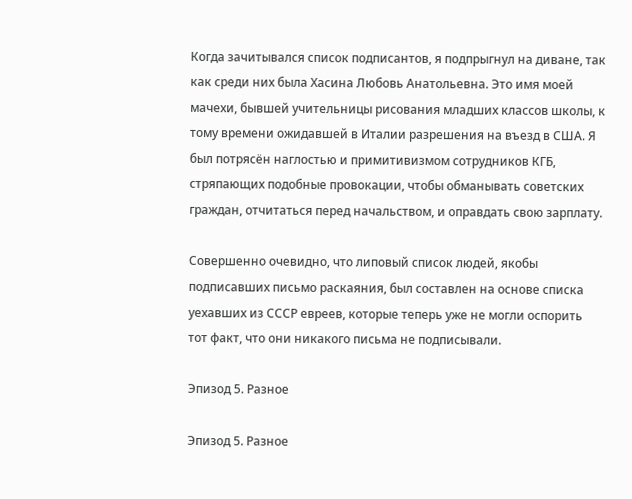Когда зачитывался список подписантов, я подпрыгнул на диване, так как среди них была Хасина Любовь Анатольевна. Это имя моей мачехи, бывшей учительницы рисования младших классов школы, к тому времени ожидавшей в Италии разрешения на въезд в США. Я был потрясён наглостью и примитивизмом сотрудников КГБ, стряпающих подобные провокации, чтобы обманывать советских граждан, отчитаться перед начальством, и оправдать свою зарплату.

Совершенно очевидно, что липовый список людей, якобы подписавших письмо раскаяния, был составлен на основе списка уехавших из СССР евреев, которые теперь уже не могли оспорить тот факт, что они никакого письма не подписывали.

Эпизод 5. Разное

Эпизод 5. Разное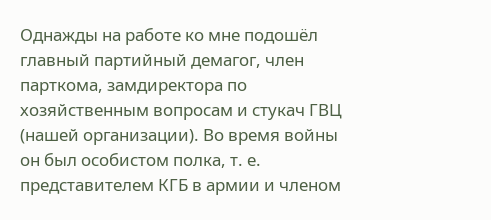Однажды на работе ко мне подошёл главный партийный демагог, член парткома, замдиректора по хозяйственным вопросам и стукач ГВЦ (нашей организации). Во время войны он был особистом полка, т. е. представителем КГБ в армии и членом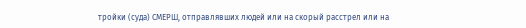тройки (суда) СМЕРШ, отправлявших людей или на скорый расстрел или на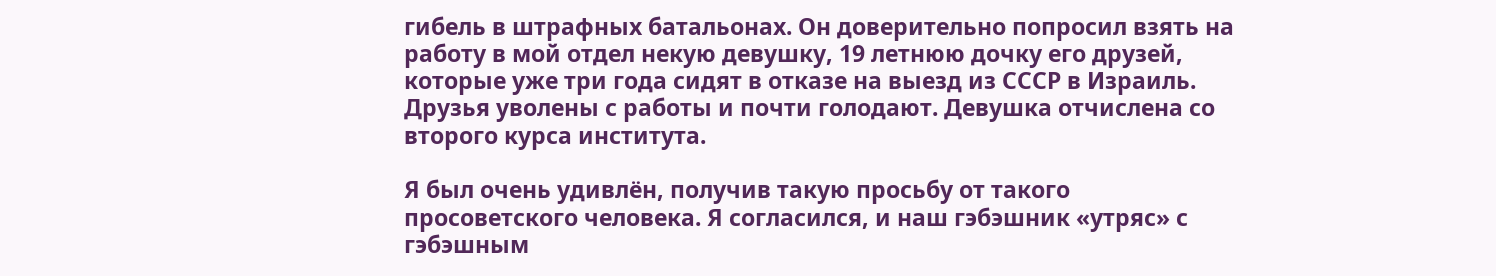гибель в штрафных батальонах. Он доверительно попросил взять на работу в мой отдел некую девушку, 19 летнюю дочку его друзей, которые уже три года сидят в отказе на выезд из СССР в Израиль. Друзья уволены с работы и почти голодают. Девушка отчислена со второго курса института.

Я был очень удивлён, получив такую просьбу от такого просоветского человека. Я согласился, и наш гэбэшник «утряс» с гэбэшным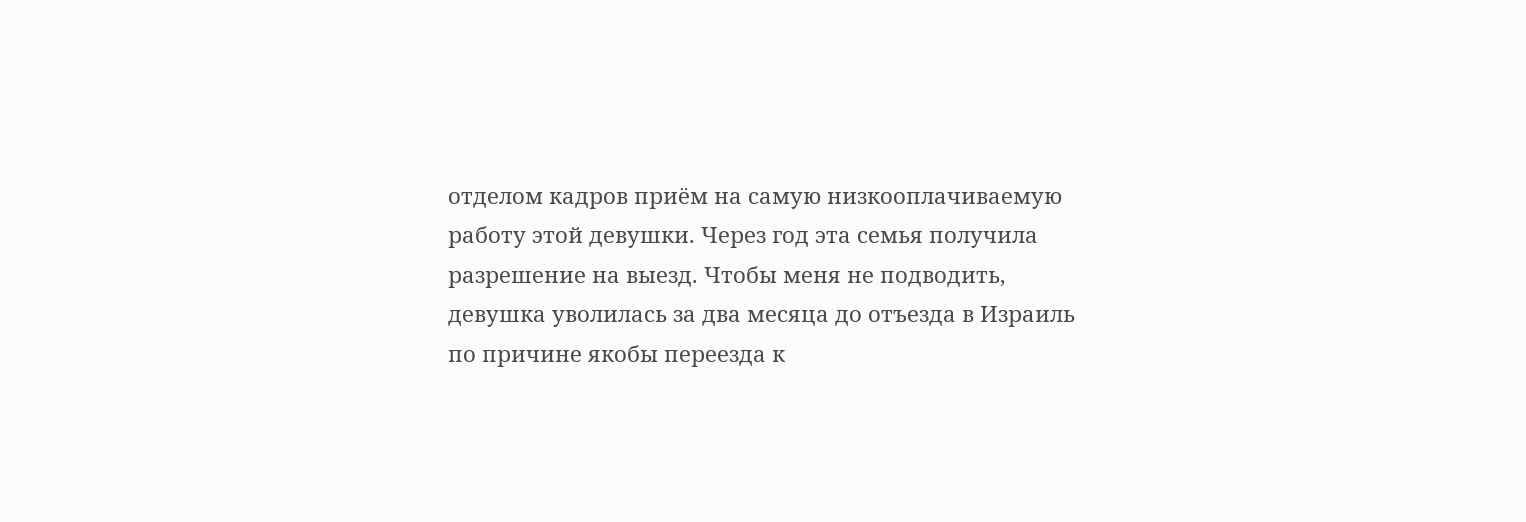отделом кадров приём на самую низкооплачиваемую работу этой девушки. Через год эта семья получила разрешение на выезд. Чтобы меня не подводить, девушка уволилась за два месяца до отъезда в Израиль по причине якобы переезда к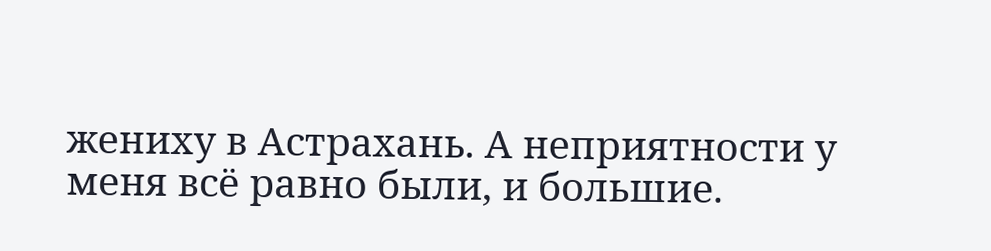жениху в Астрахань. А неприятности у меня всё равно были, и большие.